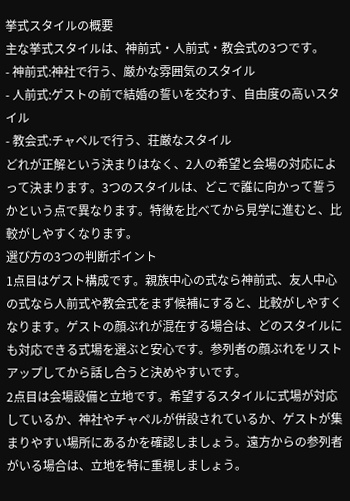挙式スタイルの概要
主な挙式スタイルは、神前式・人前式・教会式の3つです。
- 神前式:神社で行う、厳かな雰囲気のスタイル
- 人前式:ゲストの前で結婚の誓いを交わす、自由度の高いスタイル
- 教会式:チャペルで行う、荘厳なスタイル
どれが正解という決まりはなく、2人の希望と会場の対応によって決まります。3つのスタイルは、どこで誰に向かって誓うかという点で異なります。特徴を比べてから見学に進むと、比較がしやすくなります。
選び方の3つの判断ポイント
1点目はゲスト構成です。親族中心の式なら神前式、友人中心の式なら人前式や教会式をまず候補にすると、比較がしやすくなります。ゲストの顔ぶれが混在する場合は、どのスタイルにも対応できる式場を選ぶと安心です。参列者の顔ぶれをリストアップしてから話し合うと決めやすいです。
2点目は会場設備と立地です。希望するスタイルに式場が対応しているか、神社やチャペルが併設されているか、ゲストが集まりやすい場所にあるかを確認しましょう。遠方からの参列者がいる場合は、立地を特に重視しましょう。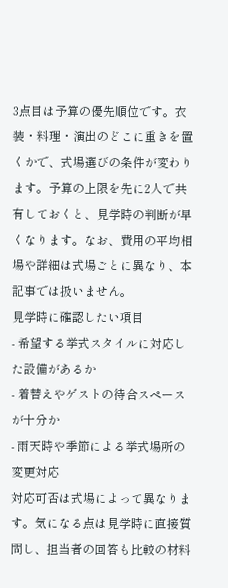3点目は予算の優先順位です。衣装・料理・演出のどこに重きを置くかで、式場選びの条件が変わります。予算の上限を先に2人で共有しておくと、見学時の判断が早くなります。なお、費用の平均相場や詳細は式場ごとに異なり、本記事では扱いません。
見学時に確認したい項目
- 希望する挙式スタイルに対応した設備があるか
- 着替えやゲストの待合スペースが十分か
- 雨天時や季節による挙式場所の変更対応
対応可否は式場によって異なります。気になる点は見学時に直接質問し、担当者の回答も比較の材料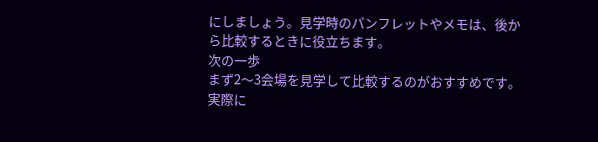にしましょう。見学時のパンフレットやメモは、後から比較するときに役立ちます。
次の一歩
まず2〜3会場を見学して比較するのがおすすめです。実際に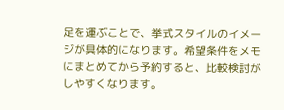足を運ぶことで、挙式スタイルのイメージが具体的になります。希望条件をメモにまとめてから予約すると、比較検討がしやすくなります。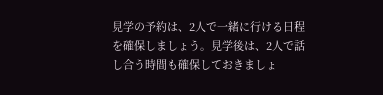見学の予約は、2人で一緒に行ける日程を確保しましょう。見学後は、2人で話し合う時間も確保しておきましょ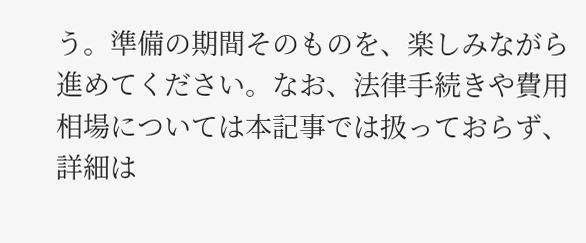う。準備の期間そのものを、楽しみながら進めてください。なお、法律手続きや費用相場については本記事では扱っておらず、詳細は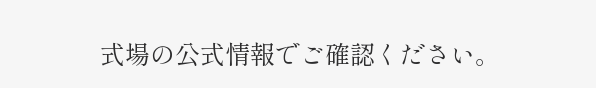式場の公式情報でご確認ください。